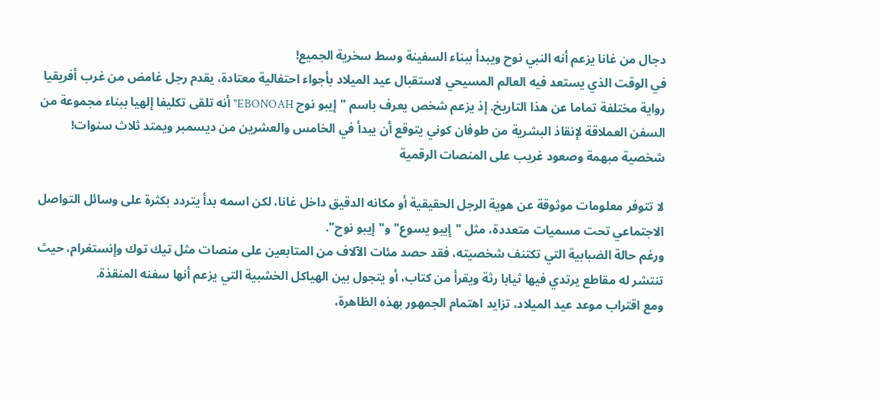دجال من غانا يزعم أنه النبي نوح ويبدأ ببناء السفينة وسط سخرية الجميع!
في الوقت الذي يستعد فيه العالم المسيحي لاستقبال عيد الميلاد بأجواء احتفالية معتادة، يقدم رجل غامض من غرب أفريقيا رواية مختلفة تماما عن هذا التاريخ. إذ يزعم شخص يعرف باسم "إيبو نوح EBONOAH" أنه تلقى تكليفا إلهيا ببناء مجموعة من السفن العملاقة لإنقاذ البشرية من طوفان كوني يتوقع أن يبدأ في الخامس والعشرين من ديسمبر ويمتد ثلاث سنوات!
شخصية مبهمة وصعود غريب على المنصات الرقمية

لا تتوفر معلومات موثوقة عن هوية الرجل الحقيقية أو مكانه الدقيق داخل غانا، لكن اسمه بدأ يتردد بكثرة على وسائل التواصل الاجتماعي تحت مسميات متعددة، مثل "إيبو يسوع" و"إيبو نوح".
ورغم حالة الضبابية التي تكتنف شخصيته، فقد حصد مئات الآلاف من المتابعين على منصات مثل تيك توك وإنستغرام، حيث تنتشر له مقاطع يرتدي فيها ثيابا رثة ويقرأ من كتاب، أو يتجول بين الهياكل الخشبية التي يزعم أنها سفنه المنقذة.
ومع اقتراب موعد عيد الميلاد، تزايد اهتمام الجمهور بهذه الظاهرة،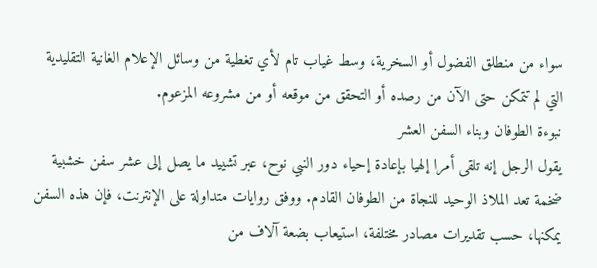سواء من منطلق الفضول أو السخرية، وسط غياب تام لأي تغطية من وسائل الإعلام الغانية التقليدية التي لم تتمكن حتى الآن من رصده أو التحقق من موقعه أو من مشروعه المزعوم.
نبوءة الطوفان وبناء السفن العشر
يقول الرجل إنه تلقى أمرا إلهيا بإعادة إحياء دور النبي نوح، عبر تشييد ما يصل إلى عشر سفن خشبية ضخمة تعد الملاذ الوحيد للنجاة من الطوفان القادم. ووفق روايات متداولة على الإنترنت، فإن هذه السفن يمكنها، حسب تقديرات مصادر مختلفة، استيعاب بضعة آلاف من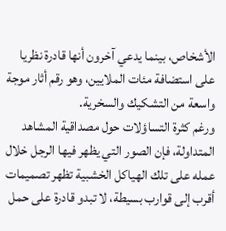الأشخاص، بينما يدعي آخرون أنها قادرة نظريا على استضافة مئات الملايين، وهو رقم أثار موجة واسعة من التشكيك والسخرية.
ورغم كثرة التساؤلات حول مصداقية المشاهد المتداولة، فإن الصور التي يظهر فيها الرجل خلال عمله على تلك الهياكل الخشبية تظهر تصميمات أقرب إلى قوارب بسيطة، لا تبدو قادرة على حمل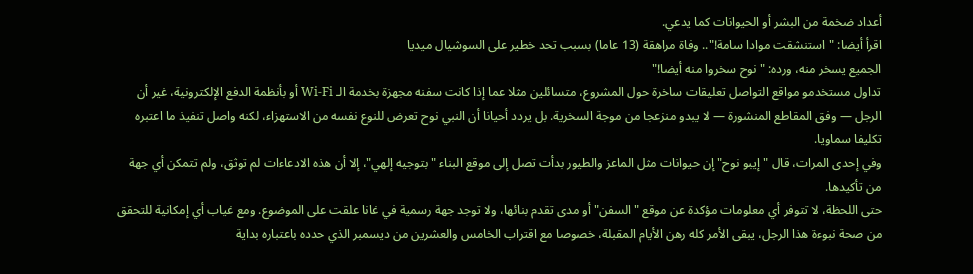أعداد ضخمة من البشر أو الحيوانات كما يدعي.
اقرأ أيضا: "استنشقت موادا سامة!".. وفاة مراهقة (13 عاما) بسبب تحد خطير على السوشيال ميديا
الجميع يسخر منه، ورده: "نوح سخروا منه أيضا!"
تداول مستخدمو مواقع التواصل تعليقات ساخرة حول المشروع، متسائلين مثلا عما إذا كانت سفنه مجهزة بخدمة الـ Wi-Fi أو بأنظمة الدفع الإلكترونية، غير أن الرجل — وفق المقاطع المنشورة — لا يبدو منزعجا من موجة السخرية. بل يردد أحيانا أن النبي نوح تعرض للنوع نفسه من الاستهزاء، لكنه واصل تنفيذ ما اعتبره تكليفا سماويا.
وفي إحدى المرات، قال "إيبو نوح" إن حيوانات مثل الماعز والطيور بدأت تصل إلى موقع البناء "بتوجيه إلهي"، إلا أن هذه الادعاءات لم توثق، ولم تتمكن أي جهة من تأكيدها.
حتى اللحظة، لا تتوفر أي معلومات مؤكدة عن موقع "السفن" أو مدى تقدم بنائها، ولا توجد جهة رسمية في غانا علقت على الموضوع. ومع غياب أي إمكانية للتحقق من صحة نبوءة هذا الرجل، يبقى الأمر كله رهن الأيام المقبلة، خصوصا مع اقتراب الخامس والعشرين من ديسمبر الذي حدده باعتباره بداية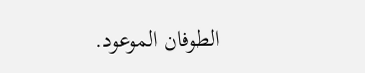الطوفان الموعود.